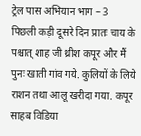ट्रेल पास अभियान भाग – 3
पिछली कड़ी दूसरे दिन प्रातः चाय के पश्चात् शाह जी थ्रीश कपूर और मैं पुनः खाती गांव गये. कुलियों के लिये राशन तथा आलू खरीदा गया. कपूर साहब विडिया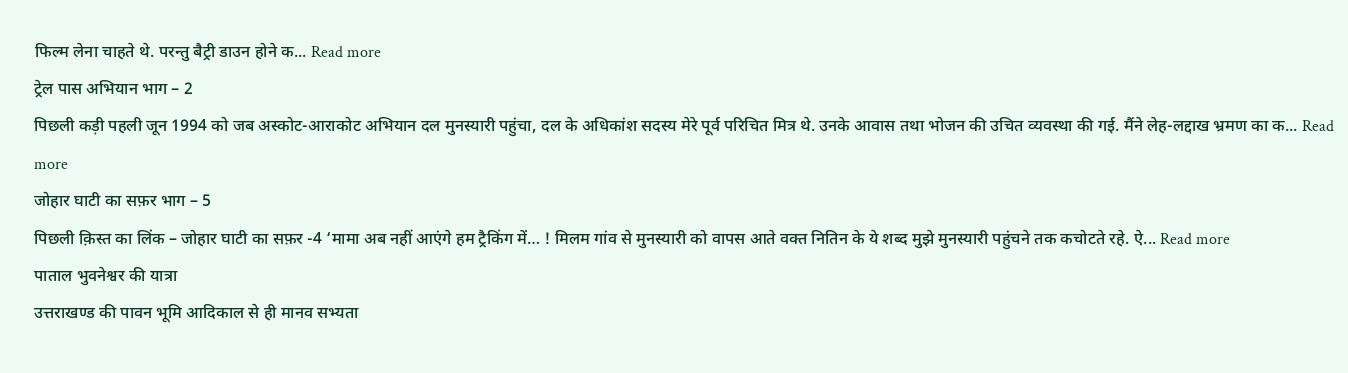फिल्म लेना चाहते थे. परन्तु बैट्री डाउन होने क... Read more
ट्रेल पास अभियान भाग – 2
पिछली कड़ी पहली जून 1994 को जब अस्कोट-आराकोट अभियान दल मुनस्यारी पहुंचा, दल के अधिकांश सदस्य मेरे पूर्व परिचित मित्र थे. उनके आवास तथा भोजन की उचित व्यवस्था की गई. मैंने लेह-लद्दाख भ्रमण का क... Read more
जोहार घाटी का सफ़र भाग – 5
पिछली क़िस्त का लिंक – जोहार घाटी का सफ़र -4 ‘मामा अब नहीं आएंगे हम ट्रैकिंग में… ! मिलम गांव से मुनस्यारी को वापस आते वक्त नितिन के ये शब्द मुझे मुनस्यारी पहुंचने तक कचोटते रहे. ऐ... Read more
पाताल भुवनेश्वर की यात्रा
उत्तराखण्ड की पावन भूमि आदिकाल से ही मानव सभ्यता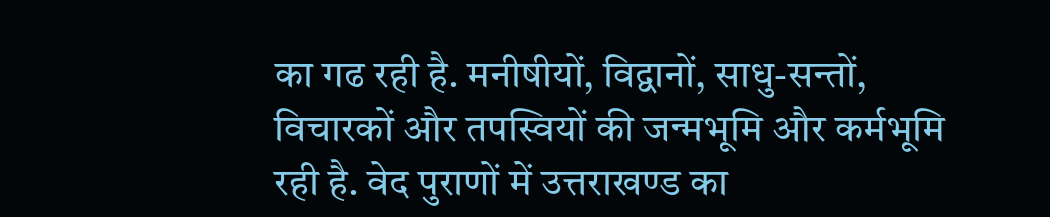का गढ रही है. मनीषीयों, विद्वानों, साधु-सन्तों, विचारकों और तपस्वियों की जन्मभूमि और कर्मभूमि रही है. वेद पुराणों में उत्तराखण्ड का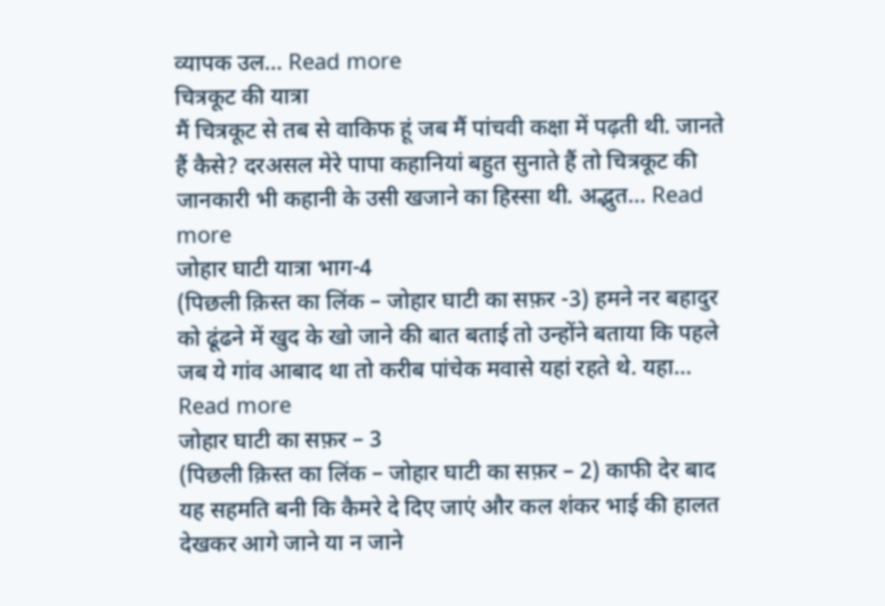व्यापक उल... Read more
चित्रकूट की यात्रा
मैं चित्रकूट से तब से वाकिफ हूं जब मैं पांचवी कक्षा में पढ़ती थी. जानते हैं कैसे? दरअसल मेरे पापा कहानियां बहुत सुनाते हैं तो चित्रकूट की जानकारी भी कहानी के उसी खजाने का हिस्सा थी. अद्भुत... Read more
जोहार घाटी यात्रा भाग-4
(पिछली क़िस्त का लिंक – जोहार घाटी का सफ़र -3) हमने नर बहादुर को ढूंढने में खुद के खो जाने की बात बताई तो उन्होंने बताया कि पहले जब ये गांव आबाद था तो करीब पांचेक मवासे यहां रहते थे. यहा... Read more
जोहार घाटी का सफ़र – 3
(पिछली क़िस्त का लिंक – जोहार घाटी का सफ़र – 2) काफी देर बाद यह सहमति बनी कि कैमरे दे दिए जाएं और कल शंकर भाई की हालत देखकर आगे जाने या न जाने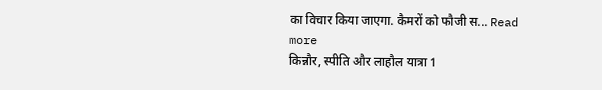का विचार किया जाएगा. कैमरों को फौजी स... Read more
किन्नौर, स्पीति और लाहौल यात्रा 1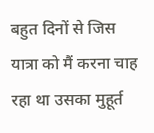बहुत दिनों से जिस यात्रा को मैं करना चाह रहा था उसका मुहूर्त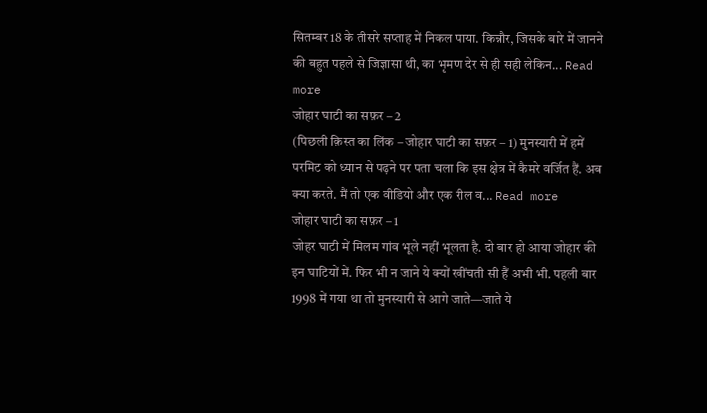सितम्बर 18 के तीसरे सप्ताह में निकल पाया. किन्नौर, जिसके बारे में जानने की बहुत पहले से जिज्ञासा थी, का भृमण देर से ही सही लेकिन... Read more
जोहार घाटी का सफ़र – 2
(पिछली क़िस्त का लिंक – जोहार घाटी का सफ़र – 1) मुनस्यारी में हमें परमिट को ध्यान से पढ़ने पर पता चला कि इस क्षेत्र में कैमरे वर्जित हैं. अब क्या करते. मैं तो एक वीडियो और एक रील व... Read more
जोहार घाटी का सफ़र – 1
जोहर घाटी में मिलम गांव भूले नहीं भूलता है. दो बार हो आया जोहार की इन घाटियों में. फिर भी न जाने ये क्यों खींचती सी हैं अभी भी. पहली बार 1998 में गया था तो मुनस्यारी से आगे जाते—जाते ये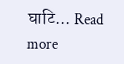घाटि... Read more